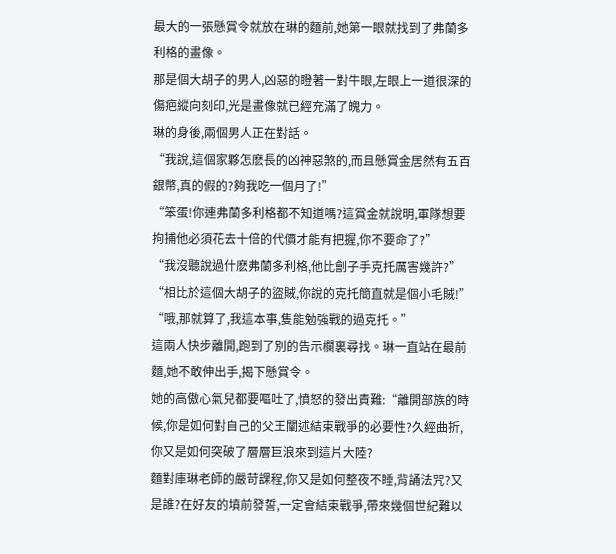最大的一張懸賞令就放在琳的麵前,她第一眼就找到了弗蘭多利格的畫像。
那是個大胡子的男人,凶惡的瞪著一對牛眼,左眼上一道很深的傷疤縱向刻印,光是畫像就已經充滿了魄力。
琳的身後,兩個男人正在對話。
“我說,這個家夥怎麽長的凶神惡煞的,而且懸賞金居然有五百銀幣,真的假的?夠我吃一個月了!”
“笨蛋!你連弗蘭多利格都不知道嗎?這賞金就說明,軍隊想要拘捕他必須花去十倍的代價才能有把握,你不要命了?”
“我沒聽說過什麽弗蘭多利格,他比劊子手克托厲害幾許?”
“相比於這個大胡子的盜賊,你說的克托簡直就是個小毛賊!”
“哦,那就算了,我這本事,隻能勉強戰的過克托。”
這兩人快步離開,跑到了別的告示欄裏尋找。琳一直站在最前麵,她不敢伸出手,揭下懸賞令。
她的高傲心氣兒都要嘔吐了,憤怒的發出責難:“離開部族的時候,你是如何對自己的父王闡述結束戰爭的必要性?久經曲折,你又是如何突破了層層巨浪來到這片大陸?
麵對庫琳老師的嚴苛課程,你又是如何整夜不睡,背誦法咒?又是誰?在好友的墳前發誓,一定會結束戰爭,帶來幾個世紀難以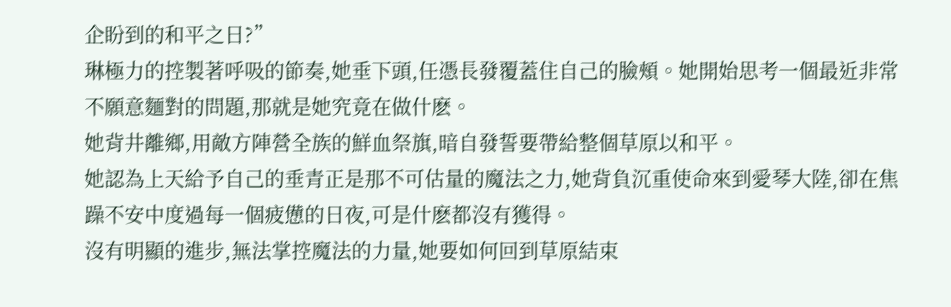企盼到的和平之日?”
琳極力的控製著呼吸的節奏,她垂下頭,任憑長發覆蓋住自己的臉頰。她開始思考一個最近非常不願意麵對的問題,那就是她究竟在做什麽。
她背井離鄉,用敵方陣營全族的鮮血祭旗,暗自發誓要帶給整個草原以和平。
她認為上天給予自己的垂青正是那不可估量的魔法之力,她背負沉重使命來到愛琴大陸,卻在焦躁不安中度過每一個疲憊的日夜,可是什麽都沒有獲得。
沒有明顯的進步,無法掌控魔法的力量,她要如何回到草原結束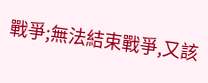戰爭;無法結束戰爭,又該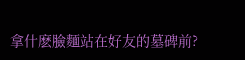拿什麽臉麵站在好友的墓碑前?